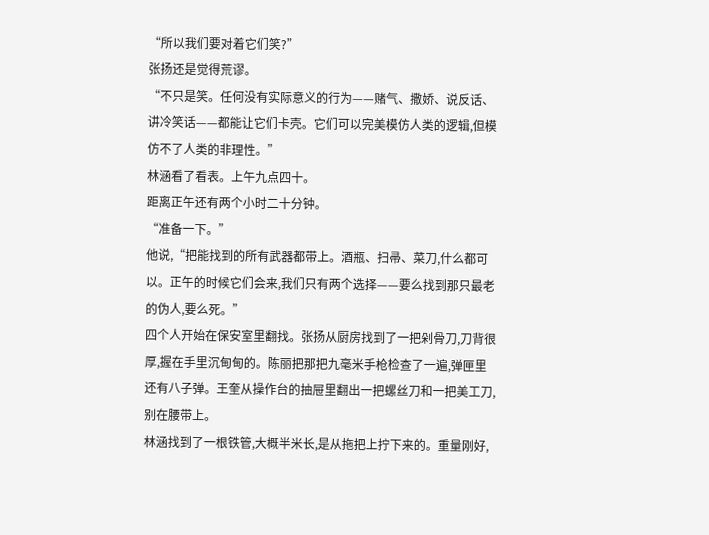“所以我们要对着它们笑?”
张扬还是觉得荒谬。
“不只是笑。任何没有实际意义的行为——赌气、撒娇、说反话、讲冷笑话——都能让它们卡壳。它们可以完美模仿人类的逻辑,但模仿不了人类的非理性。”
林涵看了看表。上午九点四十。
距离正午还有两个小时二十分钟。
“准备一下。”
他说,“把能找到的所有武器都带上。酒瓶、扫帚、菜刀,什么都可以。正午的时候它们会来,我们只有两个选择——要么找到那只最老的伪人,要么死。”
四个人开始在保安室里翻找。张扬从厨房找到了一把剁骨刀,刀背很厚,握在手里沉甸甸的。陈丽把那把九毫米手枪检查了一遍,弹匣里还有八子弹。王奎从操作台的抽屉里翻出一把螺丝刀和一把美工刀,别在腰带上。
林涵找到了一根铁管,大概半米长,是从拖把上拧下来的。重量刚好,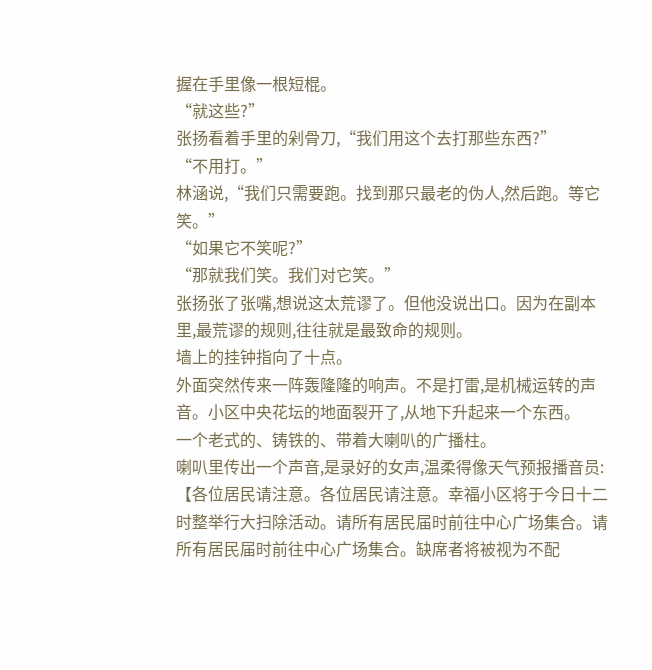握在手里像一根短棍。
“就这些?”
张扬看着手里的剁骨刀,“我们用这个去打那些东西?”
“不用打。”
林涵说,“我们只需要跑。找到那只最老的伪人,然后跑。等它笑。”
“如果它不笑呢?”
“那就我们笑。我们对它笑。”
张扬张了张嘴,想说这太荒谬了。但他没说出口。因为在副本里,最荒谬的规则,往往就是最致命的规则。
墙上的挂钟指向了十点。
外面突然传来一阵轰隆隆的响声。不是打雷,是机械运转的声音。小区中央花坛的地面裂开了,从地下升起来一个东西。
一个老式的、铸铁的、带着大喇叭的广播柱。
喇叭里传出一个声音,是录好的女声,温柔得像天气预报播音员:
【各位居民请注意。各位居民请注意。幸福小区将于今日十二时整举行大扫除活动。请所有居民届时前往中心广场集合。请所有居民届时前往中心广场集合。缺席者将被视为不配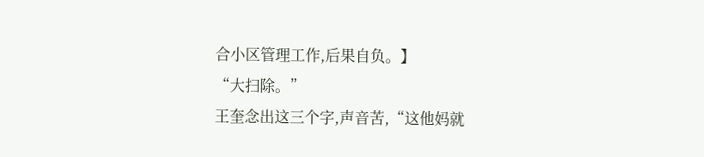合小区管理工作,后果自负。】
“大扫除。”
王奎念出这三个字,声音苦,“这他妈就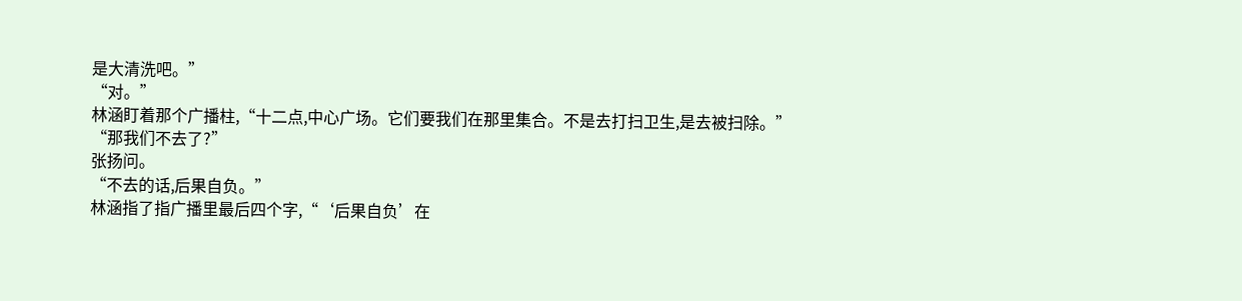是大清洗吧。”
“对。”
林涵盯着那个广播柱,“十二点,中心广场。它们要我们在那里集合。不是去打扫卫生,是去被扫除。”
“那我们不去了?”
张扬问。
“不去的话,后果自负。”
林涵指了指广播里最后四个字,“‘后果自负’在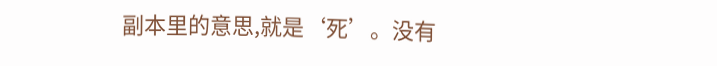副本里的意思,就是‘死’。没有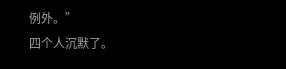例外。”
四个人沉默了。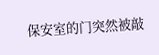保安室的门突然被敲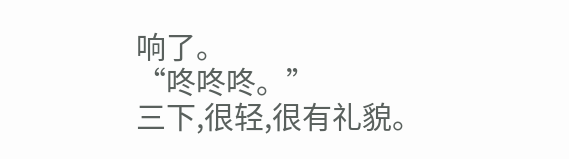响了。
“咚咚咚。”
三下,很轻,很有礼貌。